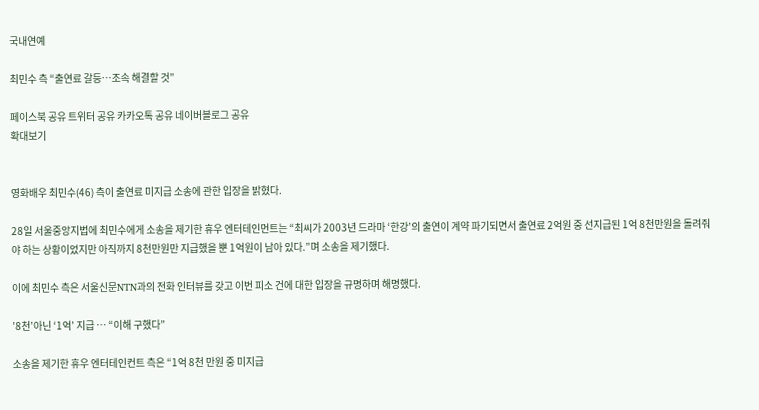국내연예

최민수 측 “출연료 갈등…조속 해결할 것”

페이스북 공유 트위터 공유 카카오톡 공유 네이버블로그 공유
확대보기


영화배우 최민수(46) 측이 출연료 미지급 소송에 관한 입장을 밝혔다.

28일 서울중앙지법에 최민수에게 소송을 제기한 휴우 엔터테인먼트는 “최씨가 2003년 드라마 ‘한강’의 출연이 계약 파기되면서 출연료 2억원 중 선지급된 1억 8천만원을 돌려줘야 하는 상황이었지만 아직까지 8천만원만 지급했을 뿐 1억원이 남아 있다.”며 소송을 제기했다.

이에 최민수 측은 서울신문NTN과의 전화 인터뷰를 갖고 이번 피소 건에 대한 입장을 규명하며 해명했다.

’8천’아닌 ‘1억’ 지급 … “이해 구했다”

소송을 제기한 휴우 엔터테인컨트 측은 “1억 8천 만원 중 미지급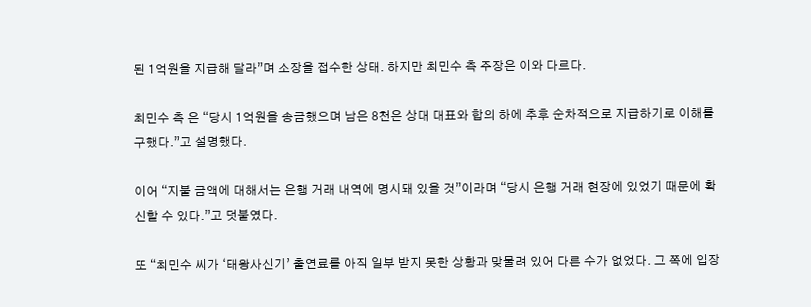된 1억원을 지급해 달라”며 소장을 접수한 상태. 하지만 최민수 측 주장은 이와 다르다.

최민수 측 은 “당시 1억원을 송금했으며 남은 8천은 상대 대표와 합의 하에 추후 순차적으로 지급하기로 이해를 구했다.”고 설명했다.

이어 “지불 금액에 대해서는 은행 거래 내역에 명시돼 있을 것”이라며 “당시 은행 거래 현장에 있었기 때문에 확신할 수 있다.”고 덧붙였다.

또 “최민수 씨가 ‘태왕사신기’ 출연료를 아직 일부 받지 못한 상황과 맞물려 있어 다른 수가 없었다. 그 쪽에 입장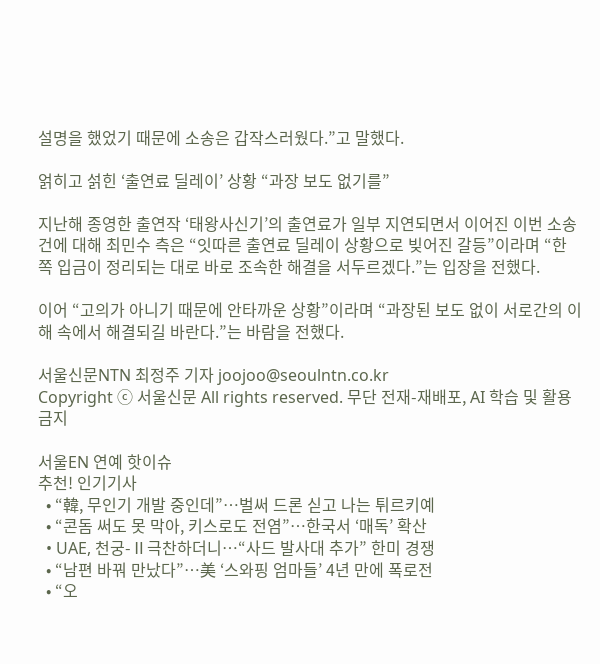설명을 했었기 때문에 소송은 갑작스러웠다.”고 말했다.

얽히고 섥힌 ‘출연료 딜레이’ 상황 “과장 보도 없기를”

지난해 종영한 출연작 ‘태왕사신기’의 출연료가 일부 지연되면서 이어진 이번 소송 건에 대해 최민수 측은 “잇따른 출연료 딜레이 상황으로 빚어진 갈등”이라며 “한 쪽 입금이 정리되는 대로 바로 조속한 해결을 서두르겠다.”는 입장을 전했다.

이어 “고의가 아니기 때문에 안타까운 상황”이라며 “과장된 보도 없이 서로간의 이해 속에서 해결되길 바란다.”는 바람을 전했다.

서울신문NTN 최정주 기자 joojoo@seoulntn.co.kr
Copyright ⓒ 서울신문 All rights reserved. 무단 전재-재배포, AI 학습 및 활용 금지

서울EN 연예 핫이슈
추천! 인기기사
  • “韓, 무인기 개발 중인데”…벌써 드론 싣고 나는 튀르키예
  • “콘돔 써도 못 막아, 키스로도 전염”…한국서 ‘매독’ 확산
  • UAE, 천궁-Ⅱ극찬하더니…“사드 발사대 추가” 한미 경쟁
  • “남편 바꿔 만났다”…美 ‘스와핑 엄마들’ 4년 만에 폭로전
  • “오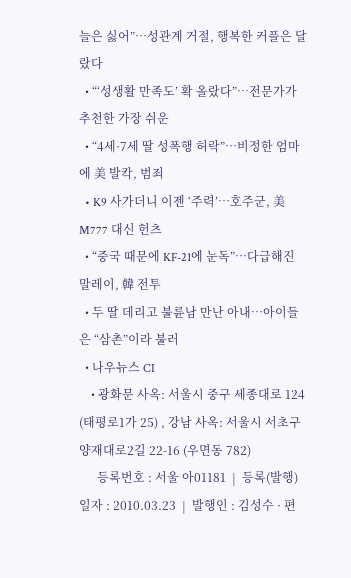늘은 싫어”…성관계 거절, 행복한 커플은 달랐다
  • “‘성생활 만족도’ 확 올랐다”…전문가가 추천한 가장 쉬운
  • “4세·7세 딸 성폭행 허락”…비정한 엄마에 美 발칵, 범죄
  • K9 사가더니 이젠 ‘주력’…호주군, 美 M777 대신 헌츠
  • “중국 때문에 KF-21에 눈독”…다급해진 말레이, 韓 전투
  • 두 딸 데리고 불륜남 만난 아내…아이들은 “삼촌”이라 불러
  • 나우뉴스 CI
    • 광화문 사옥: 서울시 중구 세종대로 124 (태평로1가 25) , 강남 사옥: 서울시 서초구 양재대로2길 22-16 (우면동 782)
      등록번호 : 서울 아01181  |  등록(발행)일자 : 2010.03.23  |  발행인 : 김성수 · 편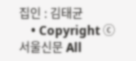집인 : 김태균
    • Copyright ⓒ 서울신문 All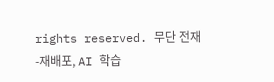rights reserved. 무단 전재-재배포, AI 학습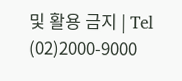및 활용 금지 | Tel (02)2000-9000